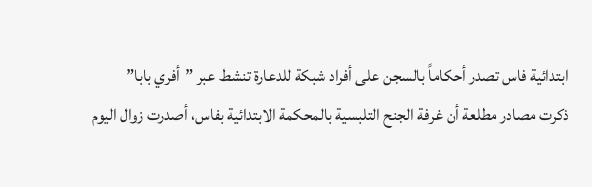ابتدائية فاس تصدر أحكاماً بالسجن على أفراد شبكة للدعارة تنشط عبر ”أفري بابا”
ذكرت مصادر مطلعة أن غرفة الجنح التلبسية بالمحكمة الابتدائية بفاس، أصدرت زوال اليوم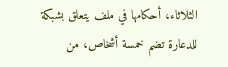الثلاثاء، أحكامها في ملف يتعلق بشبكة للدعارة تضم خمسة أشخاص، من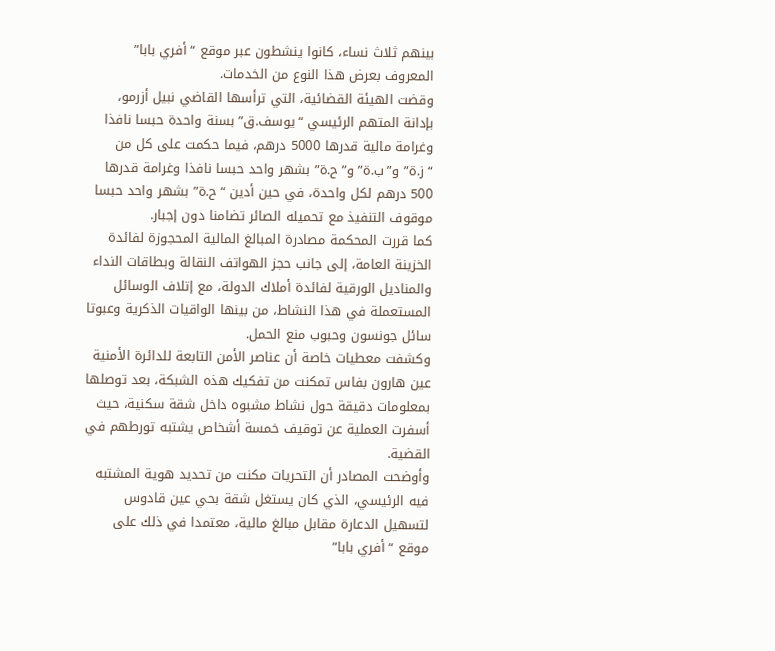بينهم ثلاث نساء، كانوا ينشطون عبر موقع “أفري بابا” المعروف بعرض هذا النوع من الخدمات.
وقضت الهيئة القضائية، التي ترأسها القاضي نبيل أزرمو، بإدانة المتهم الرئيسي “يوسف.ق” بسنة واحدة حبسا نافذا وغرامة مالية قدرها 5000 درهم، فيما حكمت على كل من “ز.ة” و”ب.ة” و”ح.ة” بشهر واحد حبسا نافذا وغرامة قدرها 500 درهم لكل واحدة، في حين أدين “ح.ة” بشهر واحد حبسا موقوف التنفيذ مع تحميله الصائر تضامنا دون إجبار.
كما قررت المحكمة مصادرة المبالغ المالية المحجوزة لفائدة الخزينة العامة، إلى جانب حجز الهواتف النقالة وبطاقات النداء والمناديل الورقية لفائدة أملاك الدولة، مع إتلاف الوسائل المستعملة في هذا النشاط، من بينها الواقيات الذكرية وعبوتا سائل جونسون وحبوب منع الحمل.
وكشفت معطيات خاصة أن عناصر الأمن التابعة للدائرة الأمنية عين هارون بفاس تمكنت من تفكيك هذه الشبكة، بعد توصلها بمعلومات دقيقة حول نشاط مشبوه داخل شقة سكنية، حيث أسفرت العملية عن توقيف خمسة أشخاص يشتبه تورطهم في القضية.
وأوضحت المصادر أن التحريات مكنت من تحديد هوية المشتبه فيه الرئيسي، الذي كان يستغل شقة بحي عين قادوس لتسهيل الدعارة مقابل مبالغ مالية، معتمدا في ذلك على موقع “أفري بابا”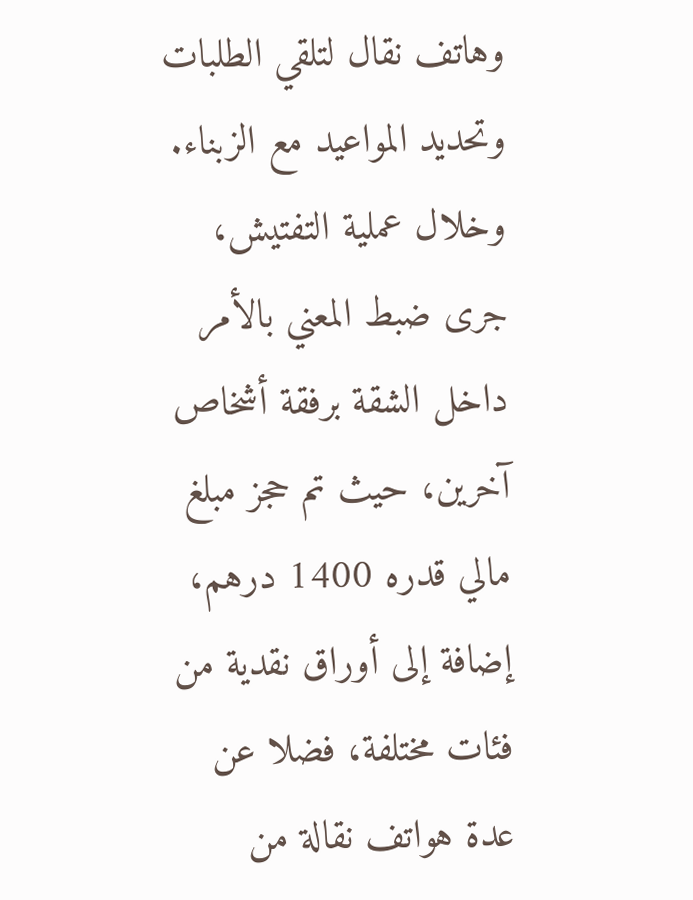وهاتف نقال لتلقي الطلبات وتحديد المواعيد مع الزبناء.
وخلال عملية التفتيش، جرى ضبط المعني بالأمر داخل الشقة برفقة أشخاص آخرين، حيث تم حجز مبلغ مالي قدره 1400 درهم، إضافة إلى أوراق نقدية من فئات مختلفة، فضلا عن عدة هواتف نقالة من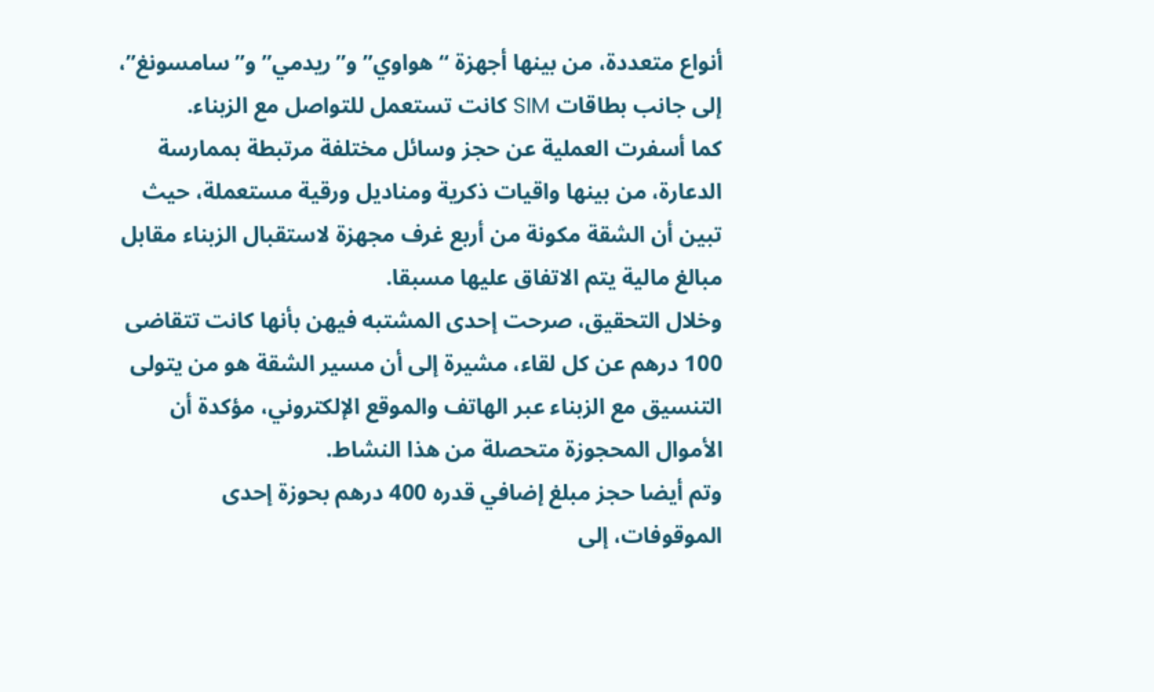أنواع متعددة، من بينها أجهزة “هواوي” و”ريدمي” و”سامسونغ”، إلى جانب بطاقات SIM كانت تستعمل للتواصل مع الزبناء.
كما أسفرت العملية عن حجز وسائل مختلفة مرتبطة بممارسة الدعارة، من بينها واقيات ذكرية ومناديل ورقية مستعملة، حيث تبين أن الشقة مكونة من أربع غرف مجهزة لاستقبال الزبناء مقابل مبالغ مالية يتم الاتفاق عليها مسبقا.
وخلال التحقيق، صرحت إحدى المشتبه فيهن بأنها كانت تتقاضى 100 درهم عن كل لقاء، مشيرة إلى أن مسير الشقة هو من يتولى التنسيق مع الزبناء عبر الهاتف والموقع الإلكتروني، مؤكدة أن الأموال المحجوزة متحصلة من هذا النشاط.
وتم أيضا حجز مبلغ إضافي قدره 400 درهم بحوزة إحدى الموقوفات، إلى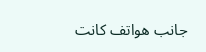جانب هواتف كانت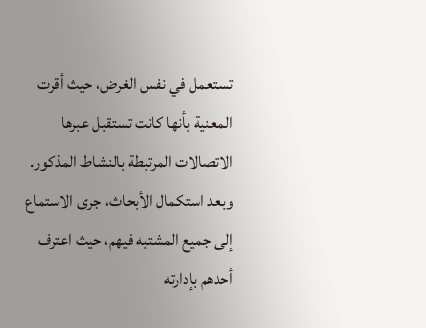تستعمل في نفس الغرض، حيث أقرت المعنية بأنها كانت تستقبل عبرها الاتصالات المرتبطة بالنشاط المذكور.
وبعد استكمال الأبحاث، جرى الاستماع إلى جميع المشتبه فيهم، حيث اعترف أحدهم بإدارته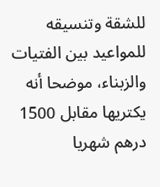للشقة وتنسيقه للمواعيد بين الفتيات والزبناء، موضحا أنه يكتريها مقابل 1500 درهم شهريا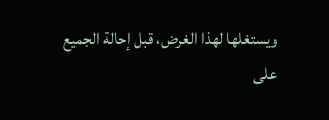ويستغلها لهذا الغرض، قبل إحالة الجميع على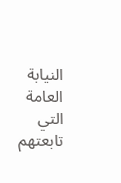النيابة العامة التي تابعتهم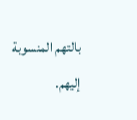بالتهم المنسوبة إليهم.